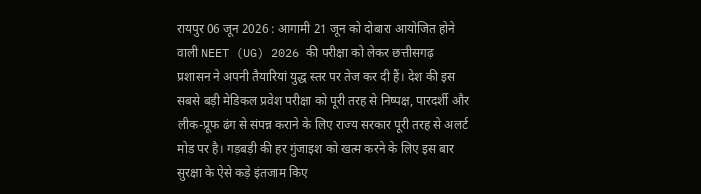रायपुर 06 जून 2026 : आगामी 21 जून को दोबारा आयोजित होने वाली NEET (UG) 2026 की परीक्षा को लेकर छत्तीसगढ़ प्रशासन ने अपनी तैयारियां युद्ध स्तर पर तेज कर दी हैं। देश की इस सबसे बड़ी मेडिकल प्रवेश परीक्षा को पूरी तरह से निष्पक्ष, पारदर्शी और लीक-प्रूफ ढंग से संपन्न कराने के लिए राज्य सरकार पूरी तरह से अलर्ट मोड पर है। गड़बड़ी की हर गुंजाइश को खत्म करने के लिए इस बार सुरक्षा के ऐसे कड़े इंतजाम किए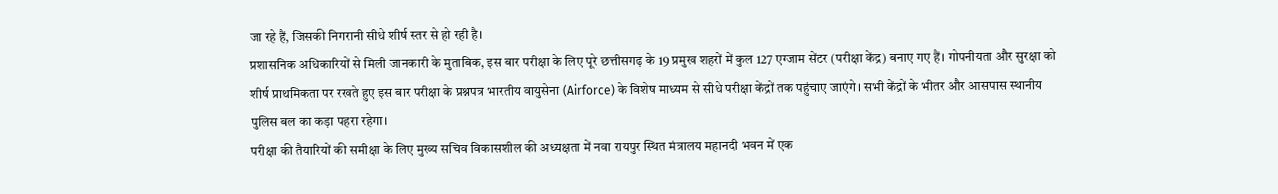जा रहे हैं, जिसकी निगरानी सीधे शीर्ष स्तर से हो रही है।
प्रशासनिक अधिकारियों से मिली जानकारी के मुताबिक, इस बार परीक्षा के लिए पूरे छत्तीसगढ़ के 19 प्रमुख शहरों में कुल 127 एग्जाम सेंटर (परीक्षा केंद्र) बनाए गए हैं। गोपनीयता और सुरक्षा को शीर्ष प्राथमिकता पर रखते हुए इस बार परीक्षा के प्रश्नपत्र भारतीय वायुसेना (Airforce) के विशेष माध्यम से सीधे परीक्षा केंद्रों तक पहुंचाए जाएंगे। सभी केंद्रों के भीतर और आसपास स्थानीय पुलिस बल का कड़ा पहरा रहेगा।
परीक्षा की तैयारियों की समीक्षा के लिए मुख्य सचिव विकासशील की अध्यक्षता में नवा रायपुर स्थित मंत्रालय महानदी भवन में एक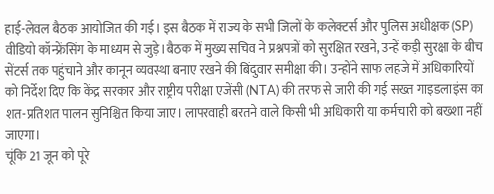हाई-लेवल बैठक आयोजित की गई। इस बैठक में राज्य के सभी जिलों के कलेक्टर्स और पुलिस अधीक्षक (SP) वीडियो कॉन्फ्रेंसिंग के माध्यम से जुड़े।बैठक में मुख्य सचिव ने प्रश्नपत्रों को सुरक्षित रखने, उन्हें कड़ी सुरक्षा के बीच सेंटर्स तक पहुंचाने और कानून व्यवस्था बनाए रखने की बिंदुवार समीक्षा की। उन्होंने साफ लहजे में अधिकारियों को निर्देश दिए कि केंद्र सरकार और राष्ट्रीय परीक्षा एजेंसी (NTA) की तरफ से जारी की गई सख्त गाइडलाइंस का शत-प्रतिशत पालन सुनिश्चित किया जाए। लापरवाही बरतने वाले किसी भी अधिकारी या कर्मचारी को बख्शा नहीं जाएगा।
चूंकि 21 जून को पूरे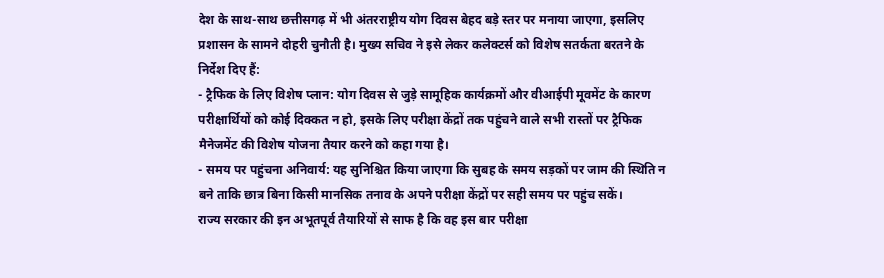देश के साथ-साथ छत्तीसगढ़ में भी अंतरराष्ट्रीय योग दिवस बेहद बड़े स्तर पर मनाया जाएगा, इसलिए प्रशासन के सामने दोहरी चुनौती है। मुख्य सचिव ने इसे लेकर कलेक्टर्स को विशेष सतर्कता बरतने के निर्देश दिए हैं:
- ट्रैफिक के लिए विशेष प्लान: योग दिवस से जुड़े सामूहिक कार्यक्रमों और वीआईपी मूवमेंट के कारण परीक्षार्थियों को कोई दिक्कत न हो, इसके लिए परीक्षा केंद्रों तक पहुंचने वाले सभी रास्तों पर ट्रैफिक मैनेजमेंट की विशेष योजना तैयार करने को कहा गया है।
- समय पर पहुंचना अनिवार्य: यह सुनिश्चित किया जाएगा कि सुबह के समय सड़कों पर जाम की स्थिति न बने ताकि छात्र बिना किसी मानसिक तनाव के अपने परीक्षा केंद्रों पर सही समय पर पहुंच सकें।
राज्य सरकार की इन अभूतपूर्व तैयारियों से साफ है कि वह इस बार परीक्षा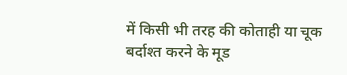में किसी भी तरह की कोताही या चूक बर्दाश्त करने के मूड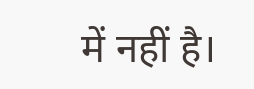में नहीं है।